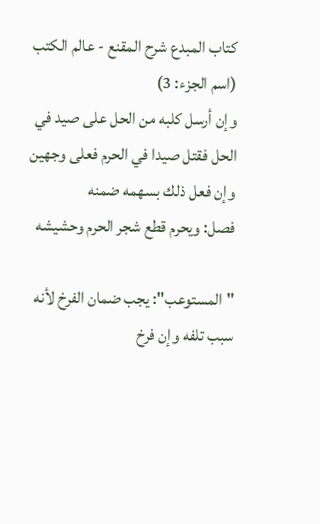كتاب المبدع شرح المقنع - عالم الكتب (اسم الجزء: 3)
وإن أرسل كلبه من الحل على صيد في الحل فقتل صيدا في الحرم فعلى وجهين وإن فعل ذلك بسهمه ضمنه
فصل: ويحرم قطع شجر الحرم وحشيشه

"المستوعب": يجب ضمان الفرخ لأنه سبب تلفه وإن فرخ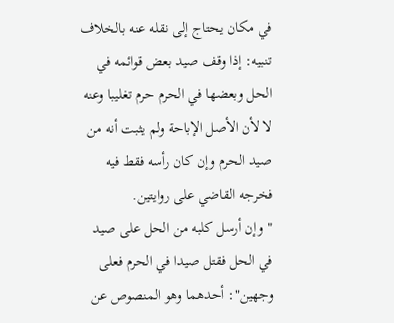في مكان يحتاج إلى نقله عنه بالخلاف
تنبيه: إذا وقف صيد بعض قوائمه في الحل وبعضها في الحرم حرم تغليبا وعنه لا لأن الأصل الإباحة ولم يثبت أنه من صيد الحرم وإن كان رأسه فقط فيه فخرجه القاضي على روايتين.
"وإن أرسل كلبه من الحل على صيد في الحل فقتل صيدا في الحرم فعلى وجهين": أحدهما وهو المنصوص عن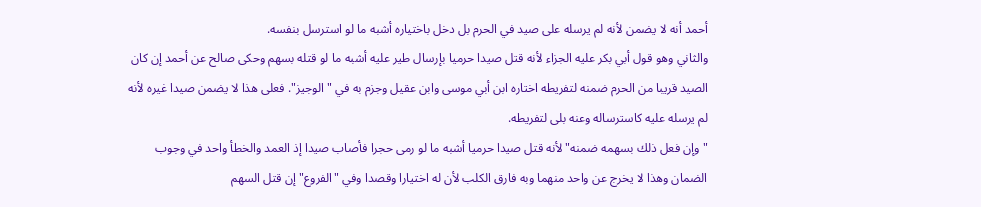أحمد أنه لا يضمن لأنه لم يرسله على صيد في الحرم بل دخل باختياره أشبه ما لو استرسل بنفسه.
والثاني وهو قول أبي بكر عليه الجزاء لأنه قتل صيدا حرميا بإرسال طير عليه أشبه ما لو قتله بسهم وحكى صالح عن أحمد إن كان الصيد قريبا من الحرم ضمنه لتفريطه اختاره ابن أبي موسى وابن عقيل وجزم به في "الوجيز". فعلى هذا لا يضمن صيدا غيره لأنه لم يرسله عليه كاسترساله وعنه بلى لتفريطه.
"وإن فعل ذلك بسهمه ضمنه" لأنه قتل صيدا حرميا أشبه ما لو رمى حجرا فأصاب صيدا إذ العمد والخطأ واحد في وجوب الضمان وهذا لا يخرج عن واحد منهما وبه فارق الكلب لأن له اختيارا وقصدا وفي "الفروع" إن قتل السهم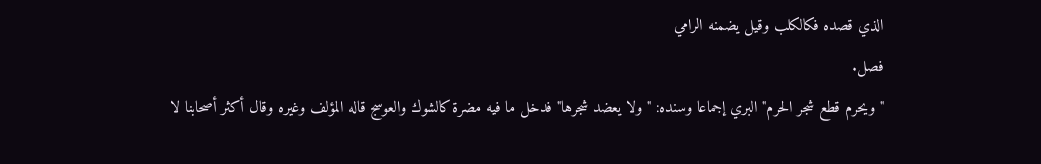الذي قصده فكالكلب وقيل يضمنه الرامي
فصل.
"ويحرم قطع شجر الحرم" البري إجماعا وسنده: "ولا يعضد شجرها" فدخل ما فيه مضرة كالشوك والعوسج قاله المؤلف وغيره وقال أكثر أصحابنا لا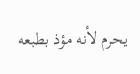يحرم لأنه مؤذ بطبعه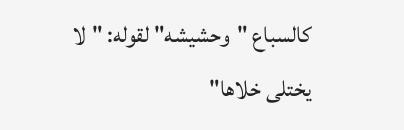كالسباع "وحشيشه" لقوله: "لا يختلى خلاها"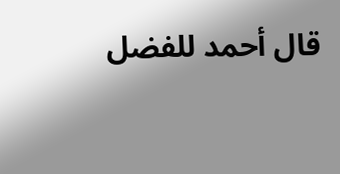قال أحمد للفضل